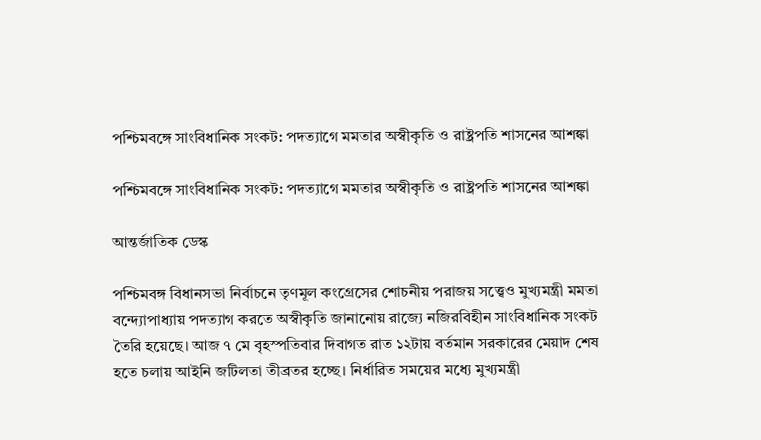পশ্চিমবঙ্গে সাংবিধানিক সংকট: পদত্যাগে মমতার অস্বীকৃতি ও রাষ্ট্রপতি শাসনের আশঙ্কা

পশ্চিমবঙ্গে সাংবিধানিক সংকট: পদত্যাগে মমতার অস্বীকৃতি ও রাষ্ট্রপতি শাসনের আশঙ্কা

আন্তর্জাতিক ডেস্ক

পশ্চিমবঙ্গ বিধানসভা নির্বাচনে তৃণমূল কংগ্রেসের শোচনীয় পরাজয় সত্ত্বেও মুখ্যমন্ত্রী মমতা বন্দ্যোপাধ্যায় পদত্যাগ করতে অস্বীকৃতি জানানোয় রাজ্যে নজিরবিহীন সাংবিধানিক সংকট তৈরি হয়েছে। আজ ৭ মে বৃহস্পতিবার দিবাগত রাত ১২টায় বর্তমান সরকারের মেয়াদ শেষ হতে চলায় আইনি জটিলতা তীব্রতর হচ্ছে। নির্ধারিত সময়ের মধ্যে মুখ্যমন্ত্রী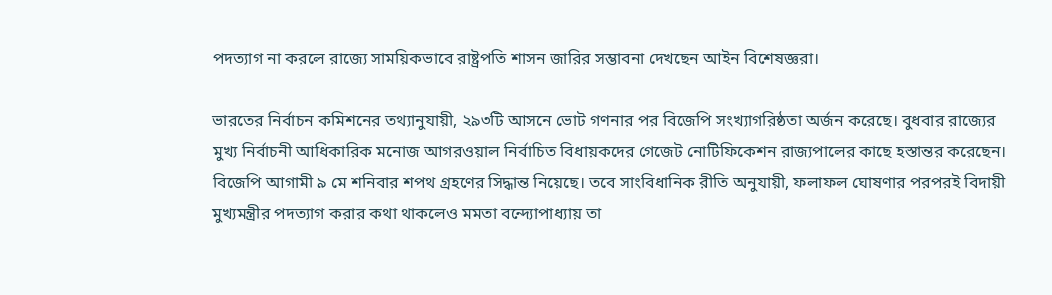পদত্যাগ না করলে রাজ্যে সাময়িকভাবে রাষ্ট্রপতি শাসন জারির সম্ভাবনা দেখছেন আইন বিশেষজ্ঞরা।

ভারতের নির্বাচন কমিশনের তথ্যানুযায়ী, ২৯৩টি আসনে ভোট গণনার পর বিজেপি সংখ্যাগরিষ্ঠতা অর্জন করেছে। বুধবার রাজ্যের মুখ্য নির্বাচনী আধিকারিক মনোজ আগরওয়াল নির্বাচিত বিধায়কদের গেজেট নোটিফিকেশন রাজ্যপালের কাছে হস্তান্তর করেছেন। বিজেপি আগামী ৯ মে শনিবার শপথ গ্রহণের সিদ্ধান্ত নিয়েছে। তবে সাংবিধানিক রীতি অনুযায়ী, ফলাফল ঘোষণার পরপরই বিদায়ী মুখ্যমন্ত্রীর পদত্যাগ করার কথা থাকলেও মমতা বন্দ্যোপাধ্যায় তা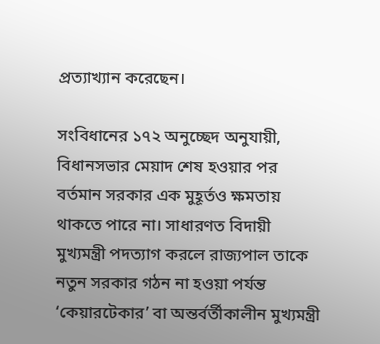প্রত্যাখ্যান করেছেন।

সংবিধানের ১৭২ অনুচ্ছেদ অনুযায়ী, বিধানসভার মেয়াদ শেষ হওয়ার পর বর্তমান সরকার এক মুহূর্তও ক্ষমতায় থাকতে পারে না। সাধারণত বিদায়ী মুখ্যমন্ত্রী পদত্যাগ করলে রাজ্যপাল তাকে নতুন সরকার গঠন না হওয়া পর্যন্ত ‘কেয়ারটেকার’ বা অন্তর্বর্তীকালীন মুখ্যমন্ত্রী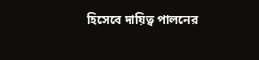হিসেবে দায়িত্ব পালনের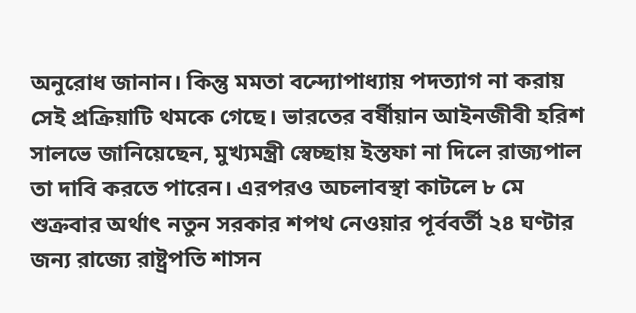অনুরোধ জানান। কিন্তু মমতা বন্দ্যোপাধ্যায় পদত্যাগ না করায় সেই প্রক্রিয়াটি থমকে গেছে। ভারতের বর্ষীয়ান আইনজীবী হরিশ সালভে জানিয়েছেন, মুখ্যমন্ত্রী স্বেচ্ছায় ইস্তফা না দিলে রাজ্যপাল তা দাবি করতে পারেন। এরপরও অচলাবস্থা কাটলে ৮ মে শুক্রবার অর্থাৎ নতুন সরকার শপথ নেওয়ার পূর্ববর্তী ২৪ ঘণ্টার জন্য রাজ্যে রাষ্ট্রপতি শাসন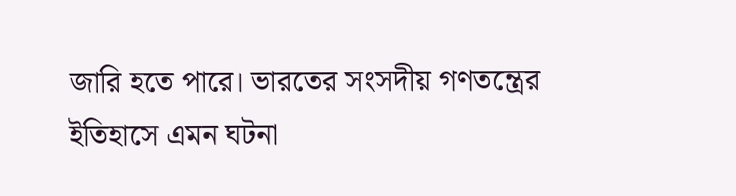জারি হতে পারে। ভারতের সংসদীয় গণতন্ত্রের ইতিহাসে এমন ঘটনা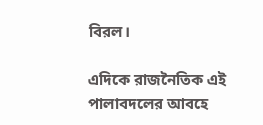বিরল।

এদিকে রাজনৈতিক এই পালাবদলের আবহে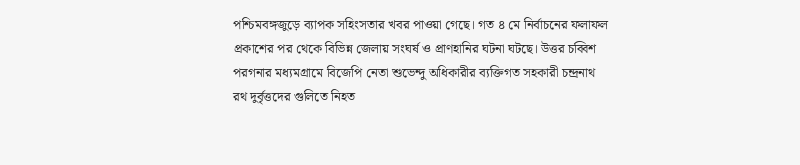পশ্চিমবঙ্গজুড়ে ব্যাপক সহিংসতার খবর পাওয়া গেছে। গত ৪ মে নির্বাচনের ফলাফল প্রকাশের পর থেকে বিভিন্ন জেলায় সংঘর্ষ ও প্রাণহানির ঘটনা ঘটছে। উত্তর চব্বিশ পরগনার মধ্যমগ্রামে বিজেপি নেতা শুভেন্দু অধিকারীর ব্যক্তিগত সহকারী চন্দ্রনাথ রথ দুর্বৃত্তদের গুলিতে নিহত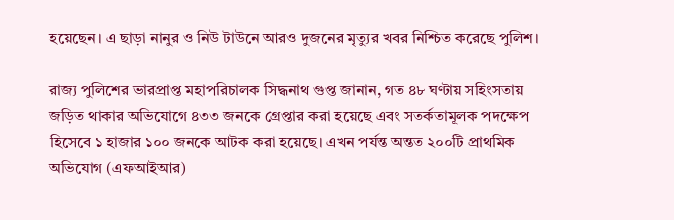হয়েছেন। এ ছাড়া নানুর ও নিউ টাউনে আরও দুজনের মৃত্যুর খবর নিশ্চিত করেছে পুলিশ।

রাজ্য পুলিশের ভারপ্রাপ্ত মহাপরিচালক সিদ্ধনাথ গুপ্ত জানান, গত ৪৮ ঘণ্টায় সহিংসতায় জড়িত থাকার অভিযোগে ৪৩৩ জনকে গ্রেপ্তার করা হয়েছে এবং সতর্কতামূলক পদক্ষেপ হিসেবে ১ হাজার ১০০ জনকে আটক করা হয়েছে। এখন পর্যন্ত অন্তত ২০০টি প্রাথমিক অভিযোগ (এফআইআর)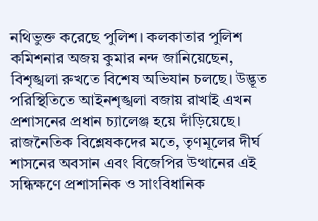নথিভুক্ত করেছে পুলিশ। কলকাতার পুলিশ কমিশনার অজয় কুমার নন্দ জানিয়েছেন, বিশৃঙ্খলা রুখতে বিশেষ অভিযান চলছে। উদ্ভূত পরিস্থিতিতে আইনশৃঙ্খলা বজায় রাখাই এখন প্রশাসনের প্রধান চ্যালেঞ্জ হয়ে দাঁড়িয়েছে। রাজনৈতিক বিশ্লেষকদের মতে, তৃণমূলের দীর্ঘ শাসনের অবসান এবং বিজেপির উত্থানের এই সন্ধিক্ষণে প্রশাসনিক ও সাংবিধানিক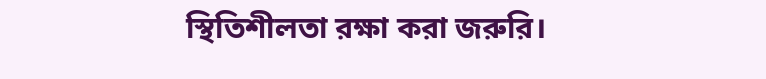স্থিতিশীলতা রক্ষা করা জরুরি।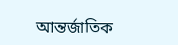আন্তর্জাতিক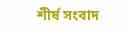শীর্ষ সংবাদ